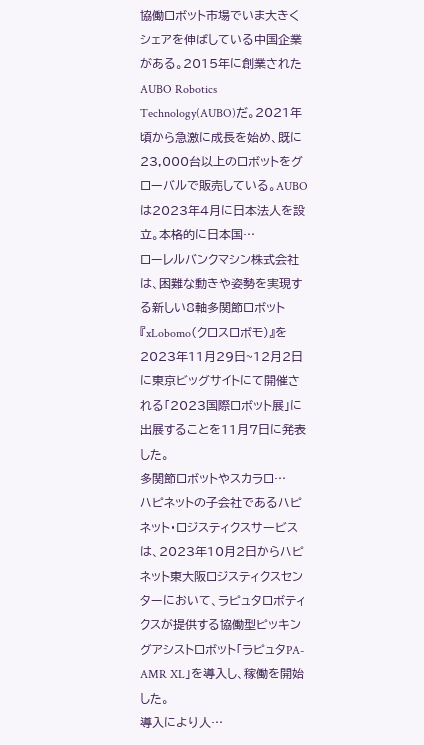協働ロボット市場でいま大きくシェアを伸ばしている中国企業がある。2015年に創業されたAUBO Robotics Technology(AUBO)だ。2021年頃から急激に成長を始め、既に23,000台以上のロボットをグローバルで販売している。AUBOは2023年4月に日本法人を設立。本格的に日本国…
ローレルバンクマシン株式会社は、困難な動きや姿勢を実現する新しい8軸多関節ロボット『xLobomo(クロスロボモ)』を2023年11月29日~12月2日に東京ビッグサイトにて開催される「2023国際ロボット展」に出展することを11月7日に発表した。
多関節ロボットやスカラロ…
ハピネットの子会社であるハピネット・ロジスティクスサービスは、2023年10月2日からハピネット東大阪ロジスティクスセンターにおいて、ラピュタロボティクスが提供する協働型ピッキングアシストロボット「ラピュタPA-AMR XL」を導入し、稼働を開始した。
導入により人…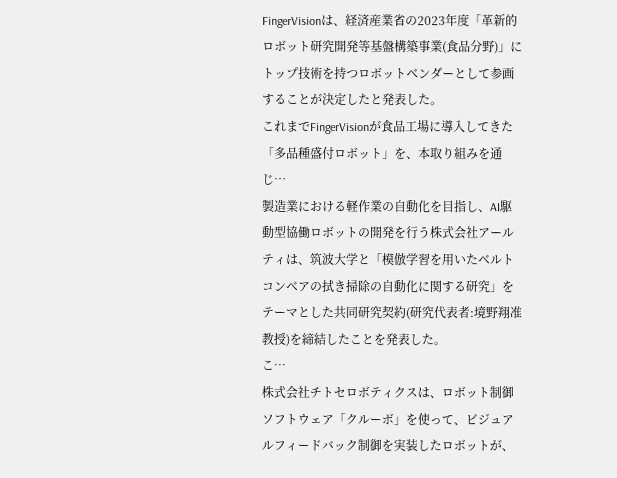FingerVisionは、経済産業省の2023年度「革新的ロボット研究開発等基盤構築事業(食品分野)」にトップ技術を持つロボットベンダーとして参画することが決定したと発表した。
これまでFingerVisionが食品工場に導入してきた「多品種盛付ロボット」を、本取り組みを通じ…
製造業における軽作業の自動化を目指し、AI駆動型協働ロボットの開発を行う株式会社アールティは、筑波大学と「模倣学習を用いたベルトコンベアの拭き掃除の自動化に関する研究」をテーマとした共同研究契約(研究代表者:境野翔准教授)を締結したことを発表した。
こ…
株式会社チトセロボティクスは、ロボット制御ソフトウェア「クルーボ」を使って、ビジュアルフィードバック制御を実装したロボットが、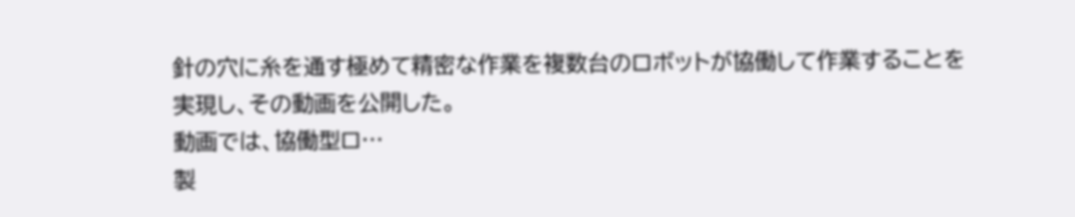針の穴に糸を通す極めて精密な作業を複数台のロボットが協働して作業することを実現し、その動画を公開した。
動画では、協働型ロ…
製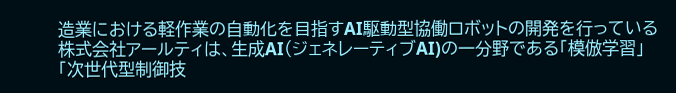造業における軽作業の自動化を目指すAI駆動型協働ロボットの開発を行っている株式会社アールティは、生成AI(ジェネレーティブAI)の一分野である「模倣学習」「次世代型制御技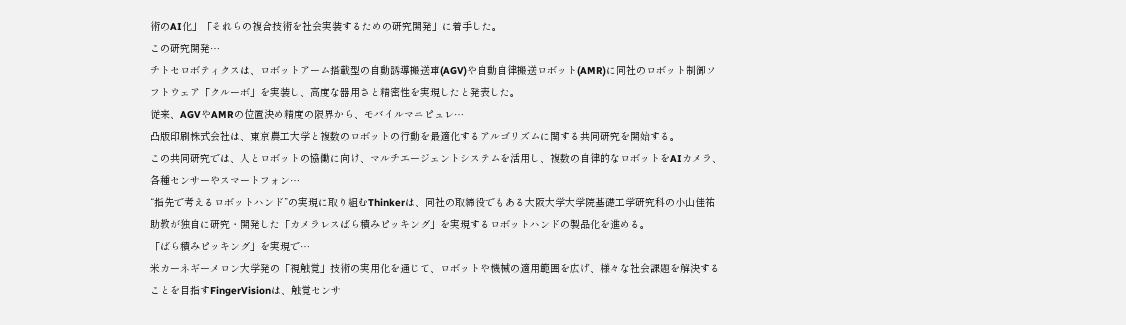術のAI化」「それらの複合技術を社会実装するための研究開発」に着手した。
この研究開発…
チトセロボティクスは、ロボットアーム搭載型の自動誘導搬送車(AGV)や自動自律搬送ロボット(AMR)に同社のロボット制御ソフトウェア「クルーボ」を実装し、高度な器用さと精密性を実現したと発表した。
従来、AGVやAMRの位置決め精度の限界から、モバイルマニピュレ…
凸版印刷株式会社は、東京農工大学と複数のロボットの行動を最適化するアルゴリズムに関する共同研究を開始する。
この共同研究では、人とロボットの協働に向け、マルチエージェントシステムを活用し、複数の自律的なロボットをAIカメラ、各種センサーやスマートフォン…
“指先で考えるロボットハンド”の実現に取り組むThinkerは、同社の取締役でもある大阪大学大学院基礎工学研究科の小山佳祐助教が独自に研究・開発した「カメラレスばら積みピッキング」を実現するロボットハンドの製品化を進める。
「ばら積みピッキング」を実現で…
米カーネギーメロン大学発の「視触覚」技術の実用化を通じて、ロボットや機械の適用範囲を広げ、様々な社会課題を解決することを目指すFingerVisionは、触覚センサ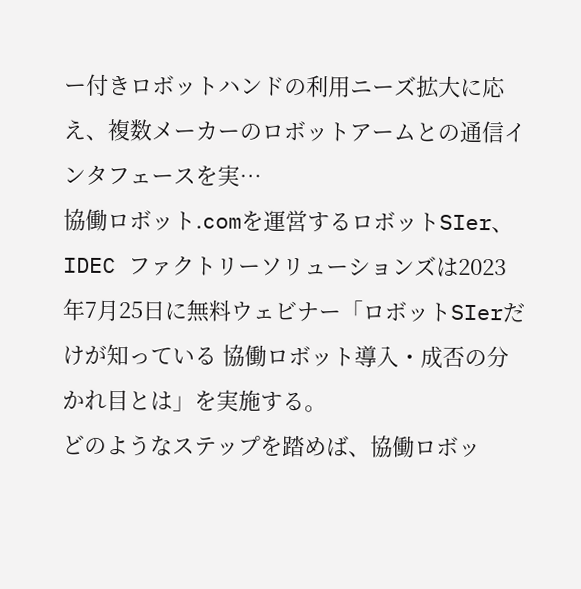ー付きロボットハンドの利用ニーズ拡大に応え、複数メーカーのロボットアームとの通信インタフェースを実…
協働ロボット.comを運営するロボットSIer、IDEC ファクトリーソリューションズは2023年7月25日に無料ウェビナー「ロボットSIerだけが知っている 協働ロボット導入・成否の分かれ目とは」を実施する。
どのようなステップを踏めば、協働ロボッ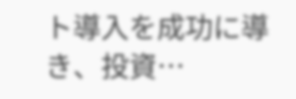ト導入を成功に導き、投資…